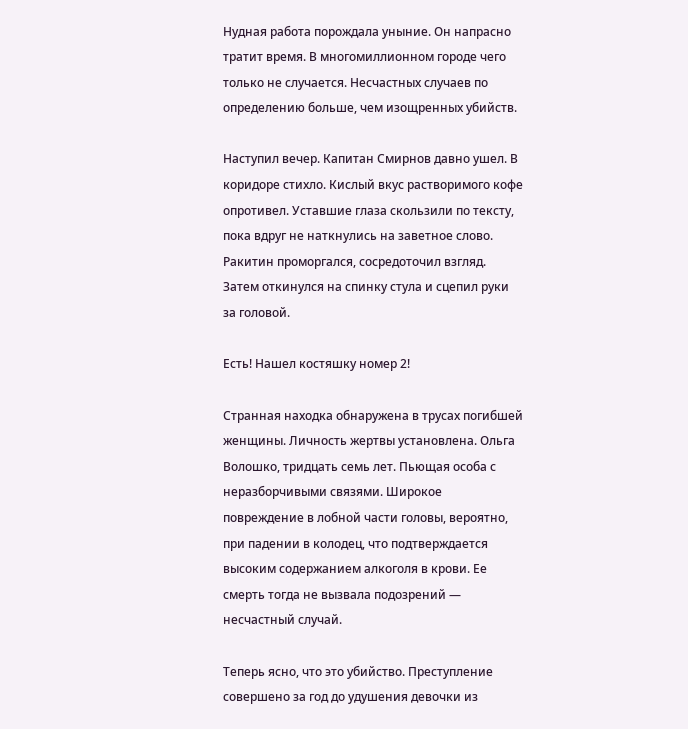Нудная работа порождала уныние. Он напрасно тратит время. В многомиллионном городе чего только не случается. Несчастных случаев по определению больше, чем изощренных убийств.

Наступил вечер. Капитан Смирнов давно ушел. В коридоре стихло. Кислый вкус растворимого кофе опротивел. Уставшие глаза скользили по тексту, пока вдруг не наткнулись на заветное слово. Ракитин проморгался, сосредоточил взгляд. Затем откинулся на спинку стула и сцепил руки за головой.

Есть! Нашел костяшку номер 2!

Странная находка обнаружена в трусах погибшей женщины. Личность жертвы установлена. Ольга Волошко, тридцать семь лет. Пьющая особа с неразборчивыми связями. Широкое повреждение в лобной части головы, вероятно, при падении в колодец, что подтверждается высоким содержанием алкоголя в крови. Ее смерть тогда не вызвала подозрений — несчастный случай.

Теперь ясно, что это убийство. Преступление совершено за год до удушения девочки из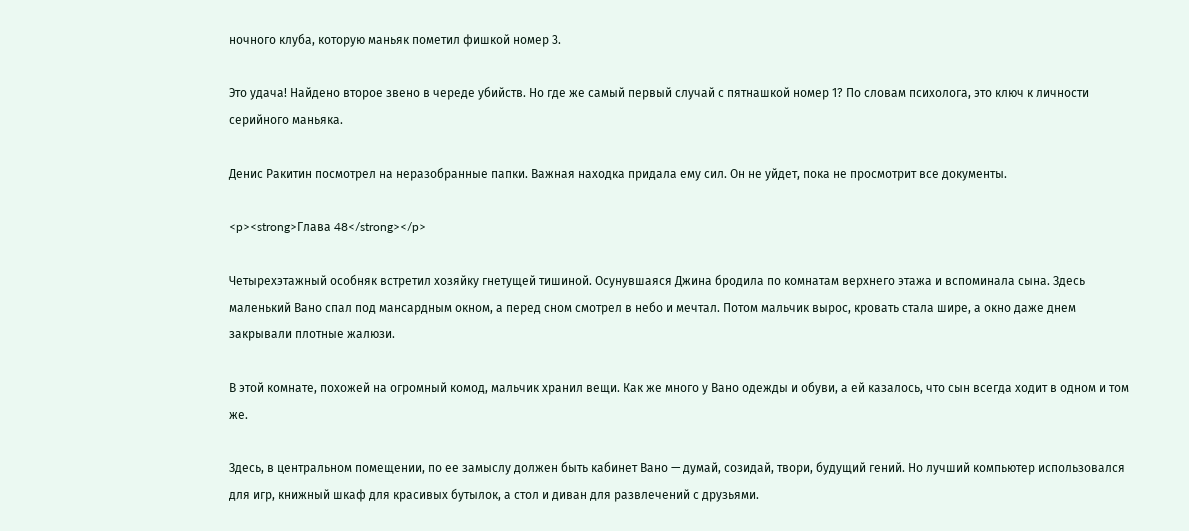ночного клуба, которую маньяк пометил фишкой номер 3.

Это удача! Найдено второе звено в череде убийств. Но где же самый первый случай с пятнашкой номер 1? По словам психолога, это ключ к личности серийного маньяка.

Денис Ракитин посмотрел на неразобранные папки. Важная находка придала ему сил. Он не уйдет, пока не просмотрит все документы.

<p><strong>Глава 48</strong></p>

Четырехэтажный особняк встретил хозяйку гнетущей тишиной. Осунувшаяся Джина бродила по комнатам верхнего этажа и вспоминала сына. Здесь маленький Вано спал под мансардным окном, а перед сном смотрел в небо и мечтал. Потом мальчик вырос, кровать стала шире, а окно даже днем закрывали плотные жалюзи.

В этой комнате, похожей на огромный комод, мальчик хранил вещи. Как же много у Вано одежды и обуви, а ей казалось, что сын всегда ходит в одном и том же.

Здесь, в центральном помещении, по ее замыслу должен быть кабинет Вано — думай, созидай, твори, будущий гений. Но лучший компьютер использовался для игр, книжный шкаф для красивых бутылок, а стол и диван для развлечений с друзьями.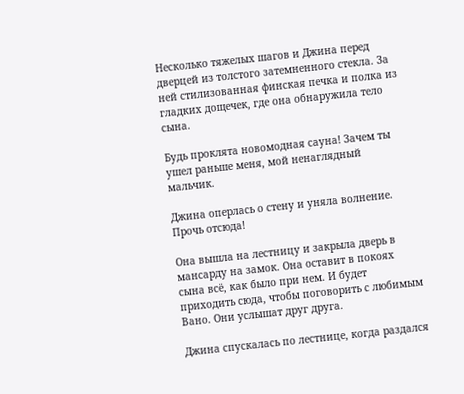Несколько тяжелых шагов и Джина перед дверцей из толстого затемненного стекла. За ней стилизованная финская печка и полка из гладких дощечек, где она обнаружила тело сына.

Будь проклята новомодная сауна! Зачем ты ушел раньше меня, мой ненаглядный мальчик.

Джина оперлась о стену и уняла волнение. Прочь отсюда!

Она вышла на лестницу и закрыла дверь в мансарду на замок. Она оставит в покоях сына всё, как было при нем. И будет приходить сюда, чтобы поговорить с любимым Вано. Они услышат друг друга.

Джина спускалась по лестнице, когда раздался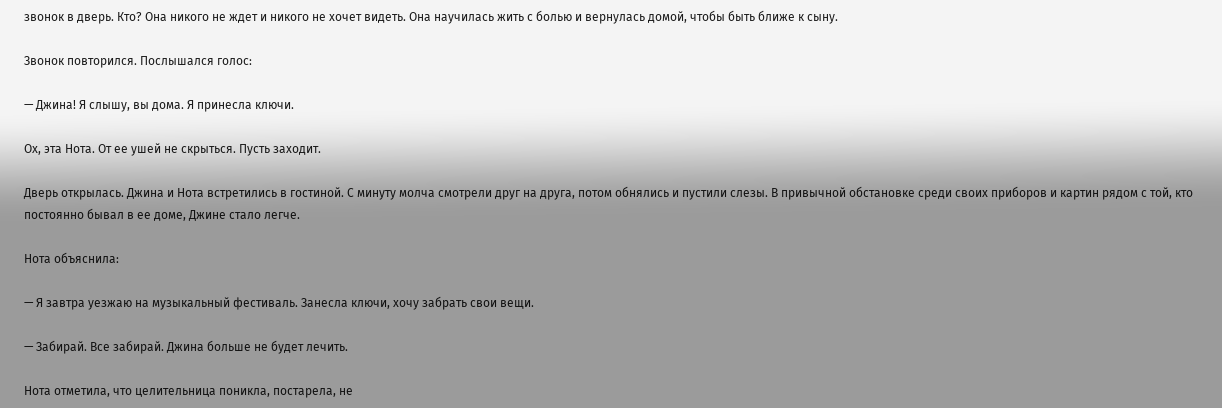звонок в дверь. Кто? Она никого не ждет и никого не хочет видеть. Она научилась жить с болью и вернулась домой, чтобы быть ближе к сыну.

Звонок повторился. Послышался голос:

— Джина! Я слышу, вы дома. Я принесла ключи.

Ох, эта Нота. От ее ушей не скрыться. Пусть заходит.

Дверь открылась. Джина и Нота встретились в гостиной. С минуту молча смотрели друг на друга, потом обнялись и пустили слезы. В привычной обстановке среди своих приборов и картин рядом с той, кто постоянно бывал в ее доме, Джине стало легче.

Нота объяснила:

— Я завтра уезжаю на музыкальный фестиваль. Занесла ключи, хочу забрать свои вещи.

— Забирай. Все забирай. Джина больше не будет лечить.

Нота отметила, что целительница поникла, постарела, не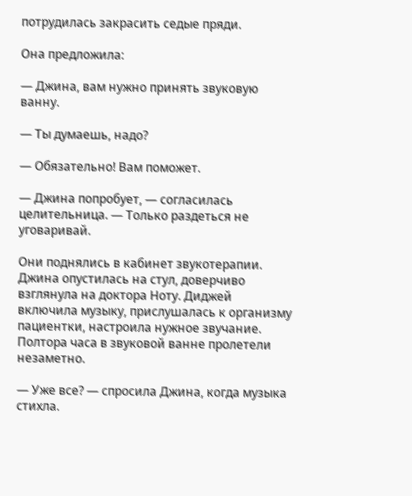потрудилась закрасить седые пряди.

Она предложила:

— Джина, вам нужно принять звуковую ванну.

— Ты думаешь, надо?

— Обязательно! Вам поможет.

— Джина попробует, — согласилась целительница. — Только раздеться не уговаривай.

Они поднялись в кабинет звукотерапии. Джина опустилась на стул, доверчиво взглянула на доктора Ноту. Диджей включила музыку, прислушалась к организму пациентки, настроила нужное звучание. Полтора часа в звуковой ванне пролетели незаметно.

— Уже все? — спросила Джина, когда музыка стихла.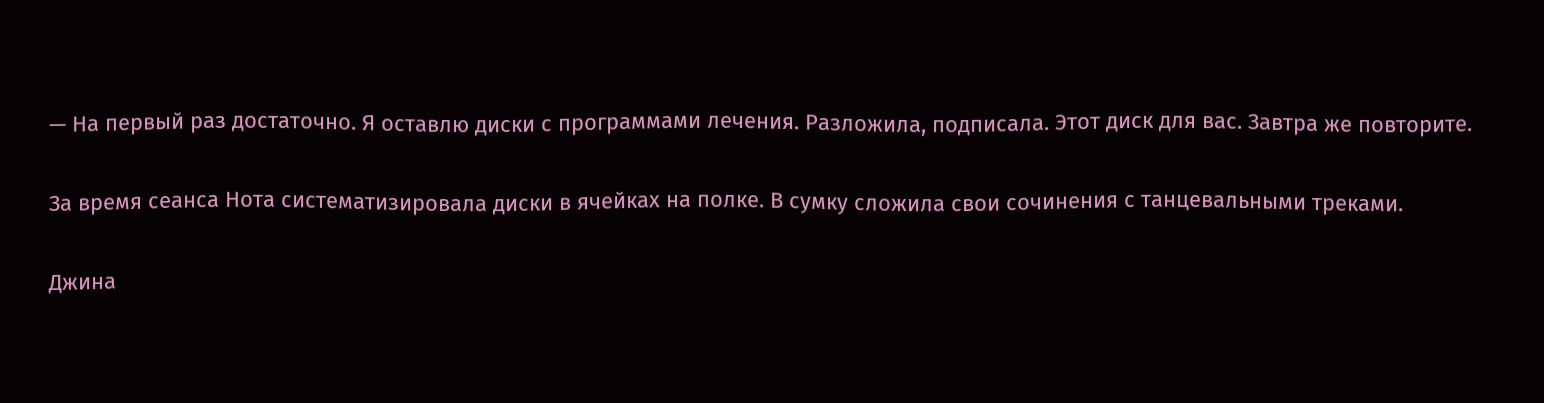— На первый раз достаточно. Я оставлю диски с программами лечения. Разложила, подписала. Этот диск для вас. Завтра же повторите.

За время сеанса Нота систематизировала диски в ячейках на полке. В сумку сложила свои сочинения с танцевальными треками.

Джина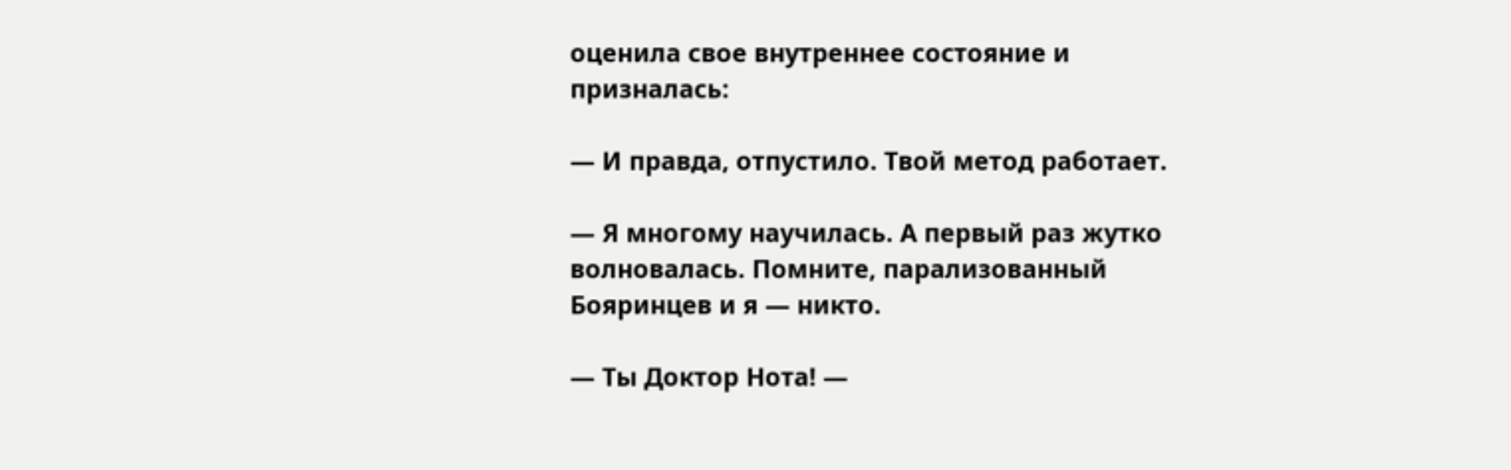оценила свое внутреннее состояние и призналась:

— И правда, отпустило. Твой метод работает.

— Я многому научилась. А первый раз жутко волновалась. Помните, парализованный Бояринцев и я — никто.

— Ты Доктор Нота! —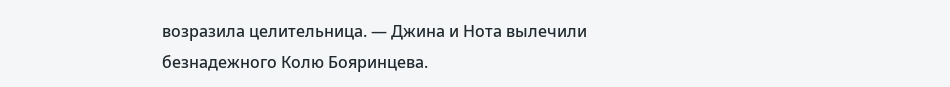возразила целительница. — Джина и Нота вылечили безнадежного Колю Бояринцева.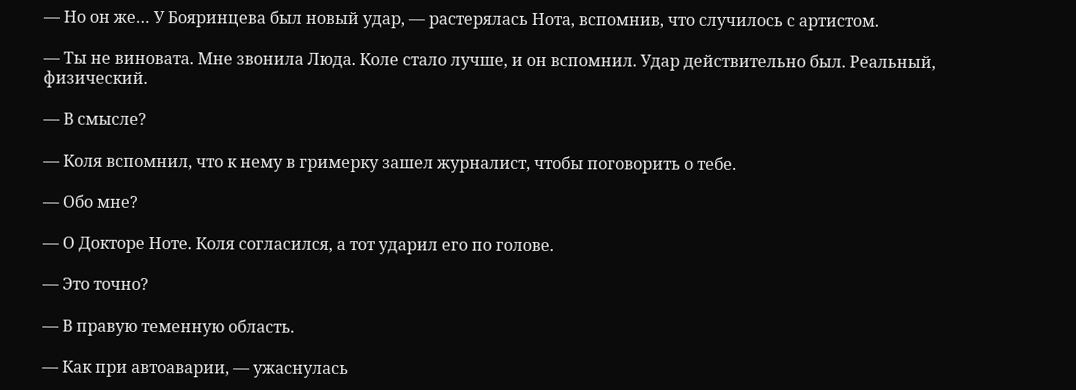— Но он же… У Бояринцева был новый удар, — растерялась Нота, вспомнив, что случилось с артистом.

— Ты не виновата. Мне звонила Люда. Коле стало лучше, и он вспомнил. Удар действительно был. Реальный, физический.

— В смысле?

— Коля вспомнил, что к нему в гримерку зашел журналист, чтобы поговорить о тебе.

— Обо мне?

— О Докторе Ноте. Коля согласился, а тот ударил его по голове.

— Это точно?

— В правую теменную область.

— Как при автоаварии, — ужаснулась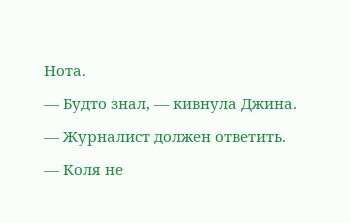Нота.

— Будто знал, — кивнула Джина.

— Журналист должен ответить.

— Коля не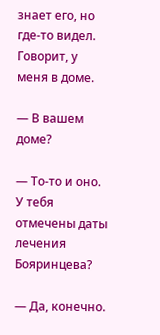знает его, но где-то видел. Говорит, у меня в доме.

— В вашем доме?

— То-то и оно. У тебя отмечены даты лечения Бояринцева?

— Да, конечно.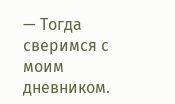— Тогда сверимся с моим дневником.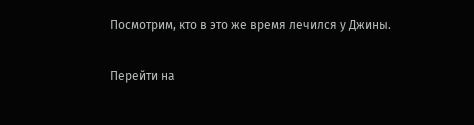Посмотрим, кто в это же время лечился у Джины.

Перейти на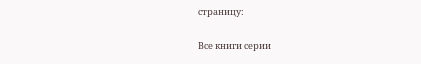страницу:

Все книги серии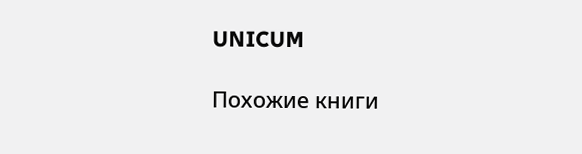UNICUM

Похожие книги